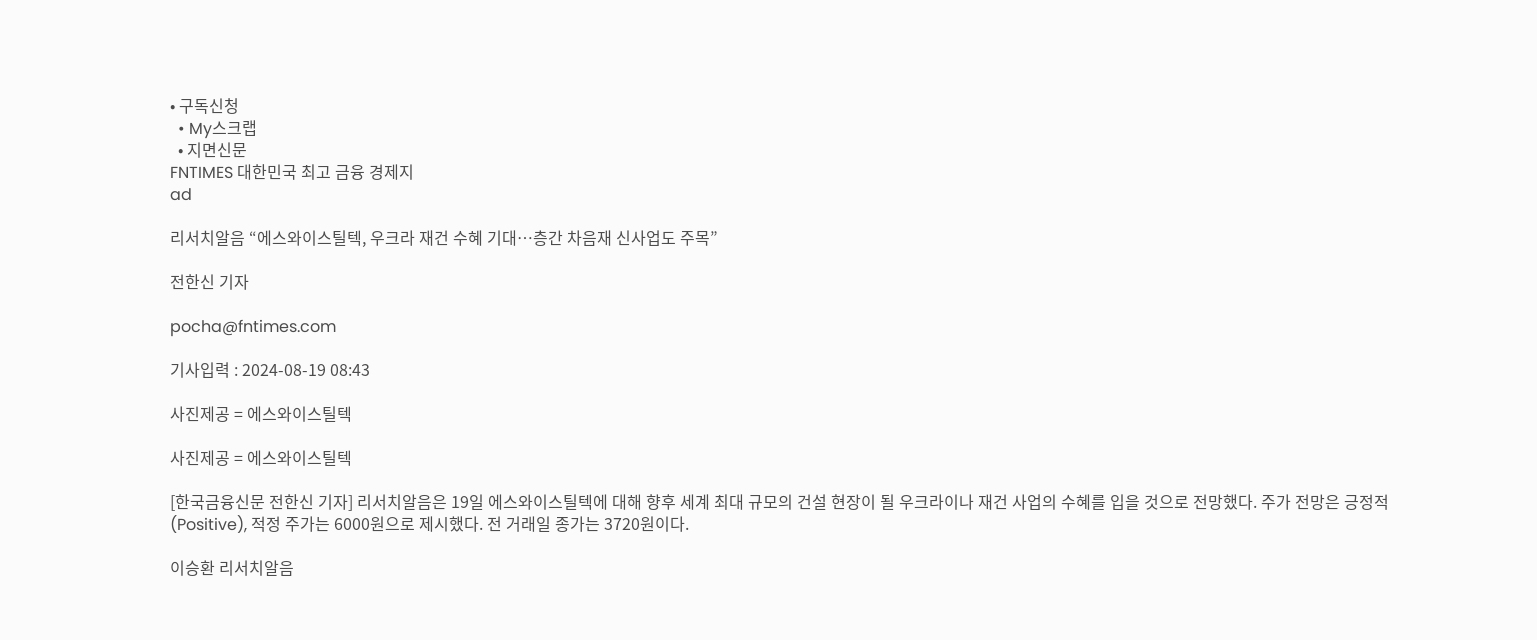• 구독신청
  • My스크랩
  • 지면신문
FNTIMES 대한민국 최고 금융 경제지
ad

리서치알음 “에스와이스틸텍, 우크라 재건 수혜 기대…층간 차음재 신사업도 주목”

전한신 기자

pocha@fntimes.com

기사입력 : 2024-08-19 08:43

사진제공 = 에스와이스틸텍

사진제공 = 에스와이스틸텍

[한국금융신문 전한신 기자] 리서치알음은 19일 에스와이스틸텍에 대해 향후 세계 최대 규모의 건설 현장이 될 우크라이나 재건 사업의 수혜를 입을 것으로 전망했다. 주가 전망은 긍정적(Positive), 적정 주가는 6000원으로 제시했다. 전 거래일 종가는 3720원이다.

이승환 리서치알음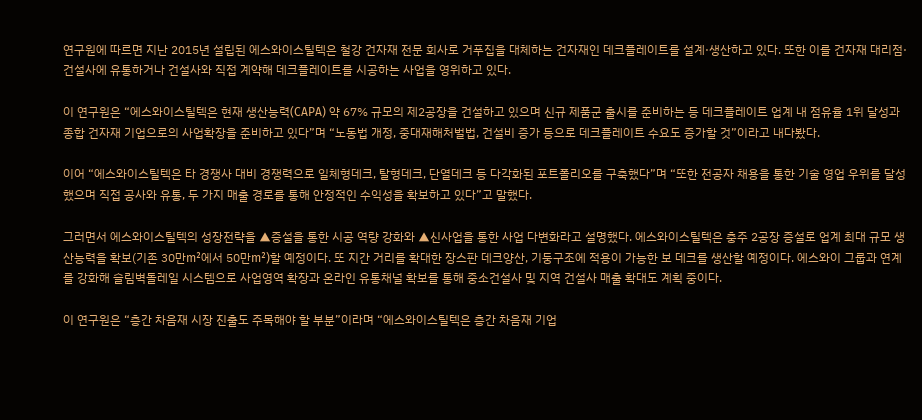연구원에 따르면 지난 2015년 설립된 에스와이스틸텍은 철강 건자재 전문 회사로 거푸집을 대체하는 건자재인 데크플레이트를 설계·생산하고 있다. 또한 이를 건자재 대리점·건설사에 유통하거나 건설사와 직접 계약해 데크플레이트를 시공하는 사업을 영위하고 있다.

이 연구원은 “에스와이스틸텍은 현재 생산능력(CAPA) 약 67% 규모의 제2공장을 건설하고 있으며 신규 제품군 출시를 준비하는 등 데크플레이트 업계 내 점유율 1위 달성과 종합 건자재 기업으로의 사업확장을 준비하고 있다”며 “노동법 개정, 중대재해처벌법, 건설비 증가 등으로 데크플레이트 수요도 증가할 것”이라고 내다봤다.

이어 “에스와이스틸텍은 타 경쟁사 대비 경쟁력으로 일체형데크, 탈형데크, 단열데크 등 다각화된 포트폴리오를 구축했다”며 “또한 전공자 채용을 통한 기술 영업 우위를 달성했으며 직접 공사와 유통, 두 가지 매출 경로를 통해 안정적인 수익성을 확보하고 있다”고 말했다.

그러면서 에스와이스틸텍의 성장전략을 ▲증설을 통한 시공 역량 강화와 ▲신사업을 통한 사업 다변화라고 설명했다. 에스와이스틸텍은 충주 2공장 증설로 업계 최대 규모 생산능력을 확보(기존 30만m²에서 50만m²)할 예정이다. 또 지간 거리를 확대한 장스판 데크양산, 기둥구조에 적용이 가능한 보 데크를 생산할 예정이다. 에스와이 그룹과 연계를 강화해 슬림벽돌레일 시스템으로 사업영역 확장과 온라인 유통채널 확보를 통해 중소건설사 및 지역 건설사 매출 확대도 계획 중이다.

이 연구원은 “층간 차음재 시장 진출도 주목해야 할 부분”이라며 “에스와이스틸텍은 층간 차음재 기업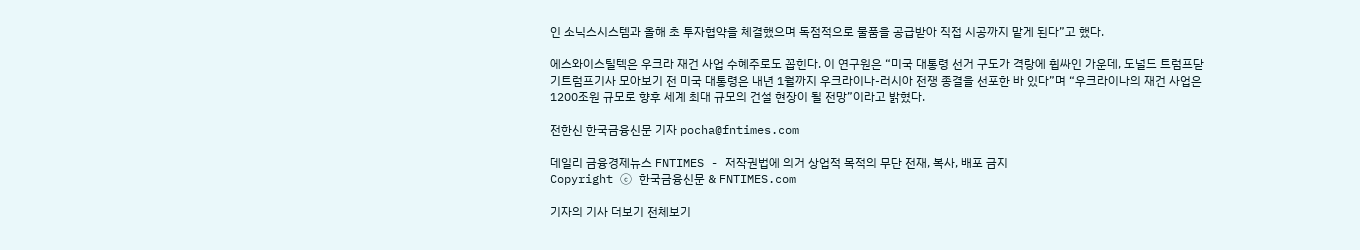인 소닉스시스템과 올해 초 투자협약을 체결했으며 독점적으로 물품을 공급받아 직접 시공까지 맡게 된다”고 했다.

에스와이스틸텍은 우크라 재건 사업 수혜주로도 꼽힌다. 이 연구원은 “미국 대통령 선거 구도가 격랑에 휩싸인 가운데, 도널드 트럼프닫기트럼프기사 모아보기 전 미국 대통령은 내년 1월까지 우크라이나-러시아 전쟁 종결을 선포한 바 있다”며 “우크라이나의 재건 사업은 1200조원 규모로 향후 세계 최대 규모의 건설 현장이 될 전망”이라고 밝혔다.

전한신 한국금융신문 기자 pocha@fntimes.com

데일리 금융경제뉴스 FNTIMES - 저작권법에 의거 상업적 목적의 무단 전재, 복사, 배포 금지
Copyright ⓒ 한국금융신문 & FNTIMES.com

기자의 기사 더보기 전체보기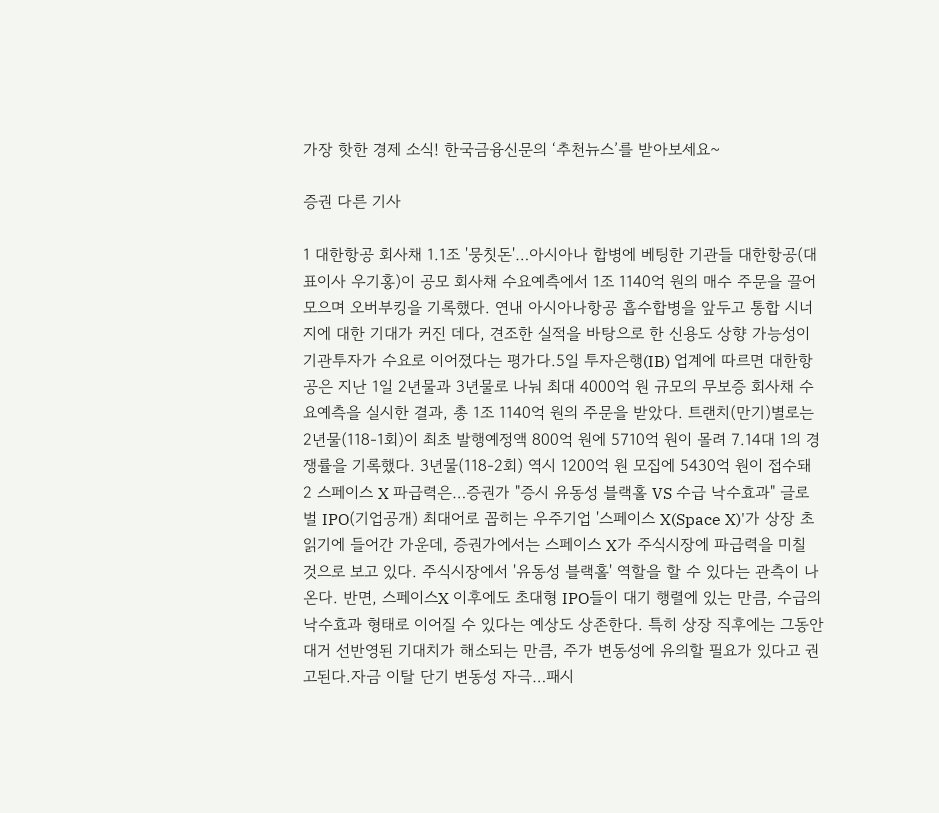가장 핫한 경제 소식! 한국금융신문의 ‘추천뉴스’를 받아보세요~

증권 다른 기사

1 대한항공 회사채 1.1조 '뭉칫돈'…아시아나 합병에 베팅한 기관들 대한항공(대표이사 우기홍)이 공모 회사채 수요예측에서 1조 1140억 원의 매수 주문을 끌어모으며 오버부킹을 기록했다. 연내 아시아나항공 흡수합병을 앞두고 통합 시너지에 대한 기대가 커진 데다, 견조한 실적을 바탕으로 한 신용도 상향 가능성이 기관투자가 수요로 이어졌다는 평가다.5일 투자은행(IB) 업계에 따르면 대한항공은 지난 1일 2년물과 3년물로 나눠 최대 4000억 원 규모의 무보증 회사채 수요예측을 실시한 결과, 총 1조 1140억 원의 주문을 받았다. 트랜치(만기)별로는 2년물(118-1회)이 최초 발행예정액 800억 원에 5710억 원이 몰려 7.14대 1의 경쟁률을 기록했다. 3년물(118-2회) 역시 1200억 원 모집에 5430억 원이 접수돼 2 스페이스 X 파급력은…증권가 "증시 유동성 블랙홀 VS 수급 낙수효과" 글로벌 IPO(기업공개) 최대어로 꼽히는 우주기업 '스페이스 X(Space X)'가 상장 초읽기에 들어간 가운데, 증권가에서는 스페이스 X가 주식시장에 파급력을 미칠 것으로 보고 있다. 주식시장에서 '유동성 블랙홀' 역할을 할 수 있다는 관측이 나온다. 반면, 스페이스X 이후에도 초대형 IPO들이 대기 행렬에 있는 만큼, 수급의 낙수효과 형태로 이어질 수 있다는 예상도 상존한다. 특히 상장 직후에는 그동안 대거 선반영된 기대치가 해소되는 만큼, 주가 변동성에 유의할 필요가 있다고 권고된다.자금 이탈 단기 변동성 자극…패시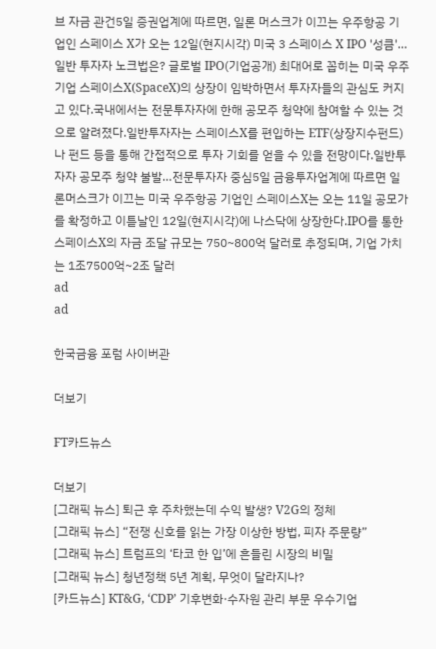브 자금 관건5일 증권업계에 따르면, 일론 머스크가 이끄는 우주항공 기업인 스페이스 X가 오는 12일(현지시각) 미국 3 스페이스 X IPO '성큼'…일반 투자자 노크법은? 글로벌 IPO(기업공개) 최대어로 꼽히는 미국 우주 기업 스페이스X(SpaceX)의 상장이 임박하면서 투자자들의 관심도 커지고 있다.국내에서는 전문투자자에 한해 공모주 청약에 참여할 수 있는 것으로 알려졌다.일반투자자는 스페이스X를 편입하는 ETF(상장지수펀드)나 펀드 등을 통해 간접적으로 투자 기회를 얻을 수 있을 전망이다.일반투자자 공모주 청약 불발…전문투자자 중심5일 금융투자업계에 따르면 일론머스크가 이끄는 미국 우주항공 기업인 스페이스X는 오는 11일 공모가를 확정하고 이튿날인 12일(현지시각)에 나스닥에 상장한다.IPO를 통한 스페이스X의 자금 조달 규모는 750~800억 달러로 추정되며, 기업 가치는 1조7500억~2조 달러
ad
ad

한국금융 포럼 사이버관

더보기

FT카드뉴스

더보기
[그래픽 뉴스] 퇴근 후 주차했는데 수익 발생? V2G의 정체
[그래픽 뉴스] “전쟁 신호를 읽는 가장 이상한 방법, 피자 주문량”
[그래픽 뉴스] 트럼프의 ‘타코 한 입’에 흔들린 시장의 비밀
[그래픽 뉴스] 청년정책 5년 계획, 무엇이 달라지나?
[카드뉴스] KT&G, ‘CDP’ 기후변화·수자원 관리 부문 우수기업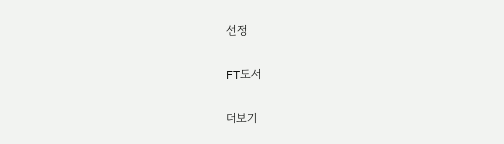선정

FT도서

더보기